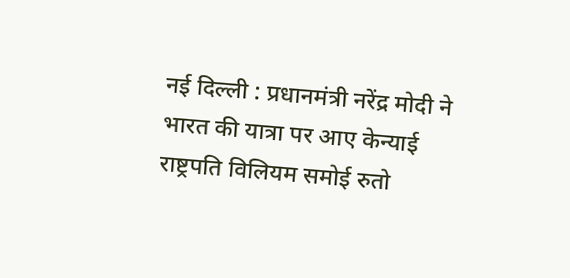नई दिल्ली : प्रधानमंत्री नरेंद्र मोदी ने भारत की यात्रा पर आए केन्याई राष्ट्रपति विलियम समोई रुतो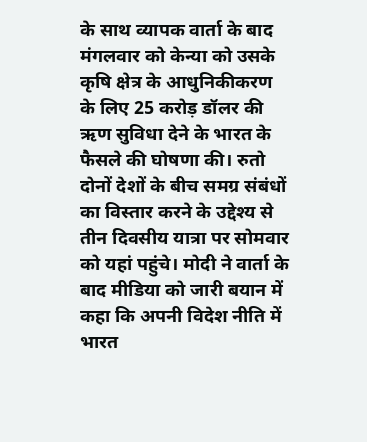के साथ व्यापक वार्ता के बाद मंगलवार को केन्या को उसके कृषि क्षेत्र के आधुनिकीकरण के लिए 25 करोड़ डॉलर की ऋण सुविधा देने के भारत के फैसले की घोषणा की। रुतो दोनों देशों के बीच समग्र संबंधों का विस्तार करने के उद्देश्य से तीन दिवसीय यात्रा पर सोमवार को यहां पहुंचे। मोदी ने वार्ता के बाद मीडिया को जारी बयान में कहा कि अपनी विदेश नीति में भारत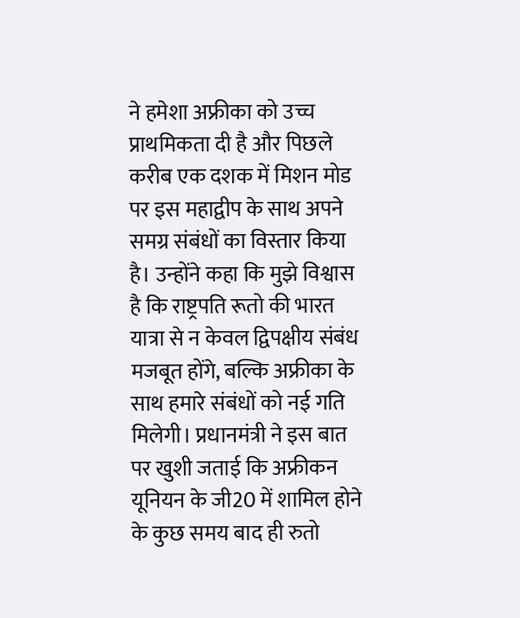ने हमेशा अफ्रीका को उच्च प्राथमिकता दी है और पिछले करीब एक दशक में मिशन मोड पर इस महाद्वीप के साथ अपने समग्र संबंधों का विस्तार किया है। उन्होंने कहा कि मुझे विश्वास है कि राष्ट्रपति रूतो की भारत यात्रा से न केवल द्विपक्षीय संबंध मजबूत होंगे, बल्कि अफ्रीका के साथ हमारे संबंधों को नई गति मिलेगी। प्रधानमंत्री ने इस बात पर खुशी जताई कि अफ्रीकन यूनियन के जी20 में शामिल होने के कुछ समय बाद ही रुतो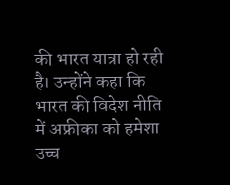की भारत यात्रा हो रही है। उन्होंने कहा कि भारत की विदेश नीति में अफ्रीका को हमेशा उच्च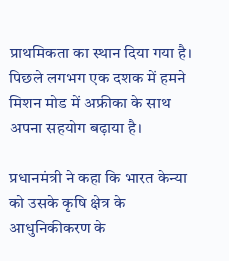प्राथमिकता का स्थान दिया गया है। पिछले लगभग एक दशक में हमने मिशन मोड में अफ्रीका के साथ अपना सहयोग बढ़ाया है।

प्रधानमंत्री ने कहा कि भारत केन्या को उसके कृषि क्षेत्र के आधुनिकीकरण के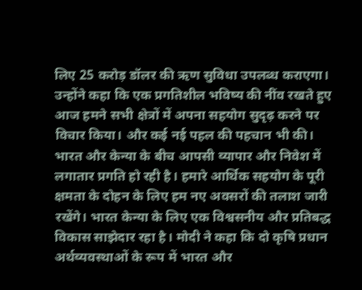लिए 25 करोड़ डॉलर की ऋण सुविधा उपलब्ध कराएगा। उन्होंने कहा कि एक प्रगतिशील भविष्य की नींव रखते हुए आज हमने सभी क्षेत्रों में अपना सहयोग सुदृढ़ करने पर विचार किया। और कई नई पहल की पहचान भी की। भारत और केन्या के बीच आपसी व्यापार और निवेश में लगातार प्रगति हो रही है। हमारे आर्थिक सहयोग के पूरी क्षमता के दोहन के लिए हम नए अवसरों की तलाश जारी रखेंगे। भारत केन्या के लिए एक विश्वसनीय और प्रतिबद्ध विकास साझेदार रहा है। मोदी ने कहा कि दो कृषि प्रधान अर्थव्यवस्थाओं के रूप में भारत और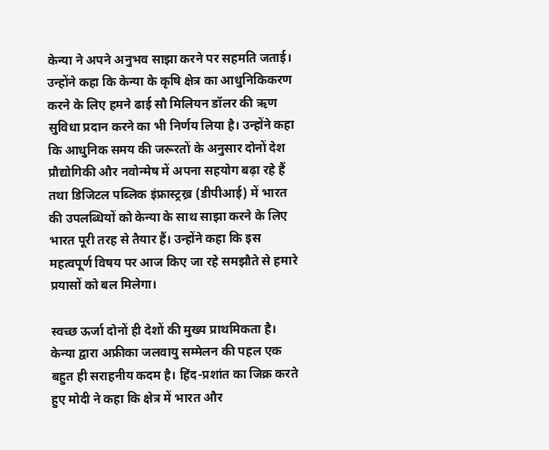केन्या ने अपने अनुभव साझा करने पर सहमति जताई। उन्होंने कहा कि केन्या के कृषि क्षेत्र का आधुनिकिकरण करने के लिए हमने ढाई सौ मिलियन डॉलर की ऋण सुविधा प्रदान करने का भी निर्णय लिया है। उन्होंने कहा कि आधुनिक समय की जरूरतों के अनुसार दोनों देश प्रौद्योगिकी और नवोन्मेष में अपना सहयोग बढ़ा रहे हैं तथा डिजिटल पब्लिक इंफ्रास्ट्रख्र (डीपीआई) में भारत की उपलब्धियों को केन्या के साथ साझा करने के लिए भारत पूरी तरह से तैयार हैं। उन्होंने कहा कि इस महत्वपूर्ण विषय पर आज किए जा रहे समझौते से हमारे प्रयासों को बल मिलेगा।

स्वच्छ ऊर्जा दोनों ही देशों की मुख्य प्राथमिकता है। केन्या द्वारा अफ्रीका जलवायु सम्मेलन की पहल एक बहुत ही सराहनीय कदम है। हिंद-प्रशांत का जिक्र करते हुए मोदी ने कहा कि क्षेत्र में भारत और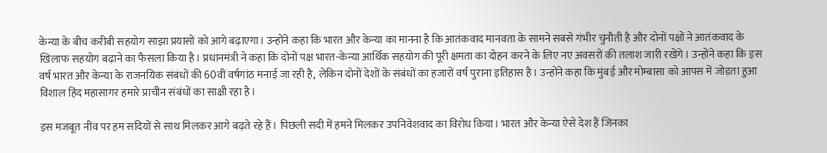केन्या के बीच करीबी सहयोग साझा प्रयासों को आगे बढ़ाएगा। उन्होंने कहा कि भारत और केन्या का मानना है कि आतंकवाद मानवता के सामने सबसे गंभीर चुनौती है और दोनों पक्षों ने आतंकवाद के खिलाफ सहयोग बढ़ाने का फैसला किया है। प्रधानमंत्री ने कहा कि दोनों पक्ष भारत-केन्या आर्थिक सहयोग की पूरी क्षमता का दोहन करने के लिए नए अवसरों की तलाश जारी रखेंगे। उन्होंने कहा कि इस वर्ष भारत और केन्या के राजनयिक संबंधों की 60वीं वर्षगांठ मनाई जा रही है, लेकिन दोनों देशों के संबंधों का हजारों वर्ष पुराना इतिहास है। उन्होंने कहा कि मुंबई और मोम्बासा को आपस में जोड़ता हुआ विशाल हिंद महासागर हमारे प्राचीन संबंधों का साक्षी रहा है।

इस मजबूत नींव पर हम सदियों से साथ मिलकर आगे बढ़ते रहे हैं। पिछली सदी में हमने मिलकर उपनिवेशवाद का विरोध किया। भारत और केन्या ऐसे देश हैं जिनका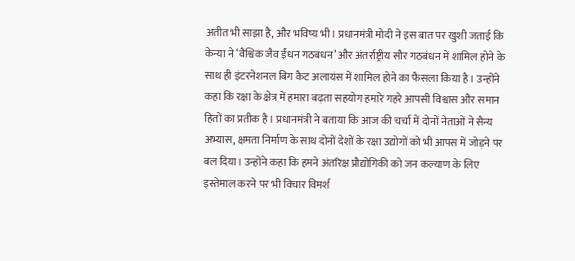अतीत भी साझा है, और भविष्य भी। प्रधानमंत्री मोदी ने इस बात पर खुशी जताई कि केन्या ने ‘वैश्विक जैव ईंधन गठबंधन’ और अंतर्राष्ट्रीय सौर गठबंधन में शामिल होने के साथ ही इंटरनेशनल बिग कैट अलायंस में शामिल होने का फैसला किया है। उन्होंने कहा कि रक्षा के क्षेत्र में हमारा बढ़ता सहयोग हमारे गहरे आपसी विश्वास और समान हितों का प्रतीक है। प्रधानमंत्री ने बताया कि आज की चर्चा में दोनों नेताओं ने सैन्य अभ्यास, क्षमता निर्माण के साथ दोनों देशों के रक्षा उद्योगों को भी आपस में जोड़ने पर बल दिया। उन्होंने कहा कि हमने अंतरिक्ष प्रौद्योगिकी को जन कल्याण के लिए इस्तेमाल करने पर भी विचार विमर्श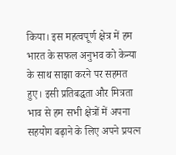किया। इस महत्वपूर्ण क्षेत्र में हम भारत के सफल अनुभव को केन्या के साथ साझा करने पर सहमत हुए। इसी प्रतिबद्धता और मित्रता भाव से हम सभी क्षेत्रों में अपना सहयोग बढ़ाने के लिए अपने प्रयत्न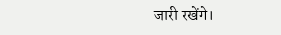जारी रखेंगे।